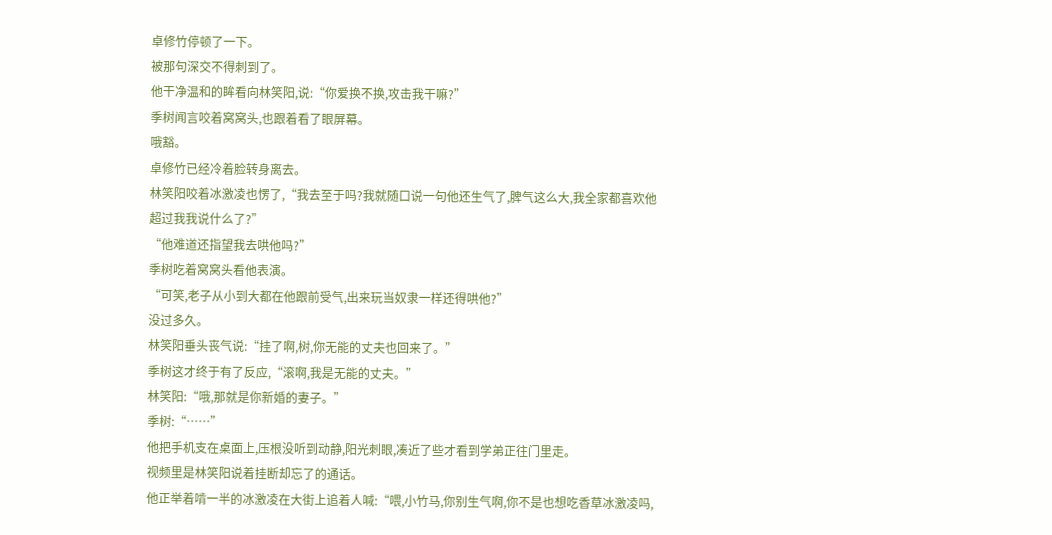卓修竹停顿了一下。
被那句深交不得刺到了。
他干净温和的眸看向林笑阳,说:“你爱换不换,攻击我干嘛?”
季树闻言咬着窝窝头,也跟着看了眼屏幕。
哦豁。
卓修竹已经冷着脸转身离去。
林笑阳咬着冰激凌也愣了,“我去至于吗?我就随口说一句他还生气了,脾气这么大,我全家都喜欢他超过我我说什么了?”
“他难道还指望我去哄他吗?”
季树吃着窝窝头看他表演。
“可笑,老子从小到大都在他跟前受气,出来玩当奴隶一样还得哄他?”
没过多久。
林笑阳垂头丧气说:“挂了啊,树,你无能的丈夫也回来了。”
季树这才终于有了反应,“滚啊,我是无能的丈夫。”
林笑阳:“哦,那就是你新婚的妻子。”
季树:“……”
他把手机支在桌面上,压根没听到动静,阳光刺眼,凑近了些才看到学弟正往门里走。
视频里是林笑阳说着挂断却忘了的通话。
他正举着啃一半的冰激凌在大街上追着人喊:“喂,小竹马,你别生气啊,你不是也想吃香草冰激凌吗,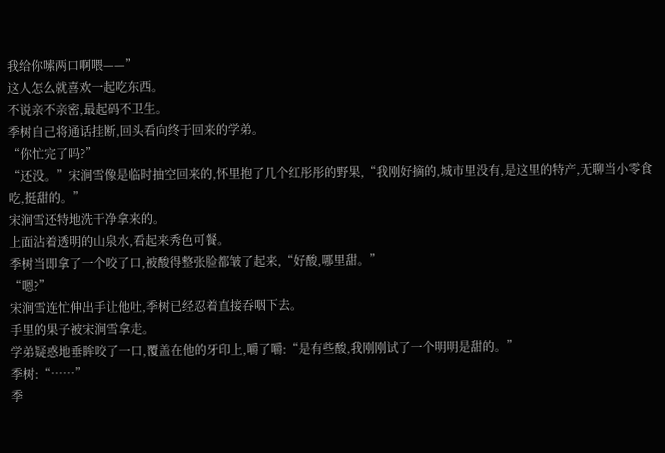我给你嗦两口啊喂——”
这人怎么就喜欢一起吃东西。
不说亲不亲密,最起码不卫生。
季树自己将通话挂断,回头看向终于回来的学弟。
“你忙完了吗?”
“还没。”宋涧雪像是临时抽空回来的,怀里抱了几个红彤彤的野果,“我刚好摘的,城市里没有,是这里的特产,无聊当小零食吃,挺甜的。”
宋涧雪还特地洗干净拿来的。
上面沾着透明的山泉水,看起来秀色可餐。
季树当即拿了一个咬了口,被酸得整张脸都皱了起来,“好酸,哪里甜。”
“嗯?”
宋涧雪连忙伸出手让他吐,季树已经忍着直接吞咽下去。
手里的果子被宋涧雪拿走。
学弟疑惑地垂眸咬了一口,覆盖在他的牙印上,嚼了嚼:“是有些酸,我刚刚试了一个明明是甜的。”
季树:“……”
季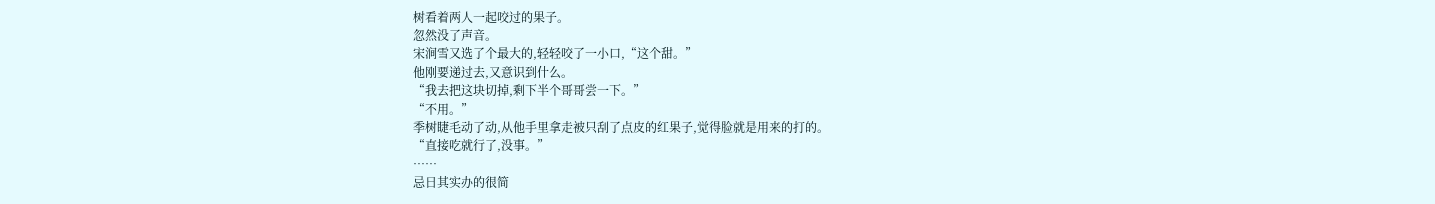树看着两人一起咬过的果子。
忽然没了声音。
宋涧雪又选了个最大的,轻轻咬了一小口,“这个甜。”
他刚要递过去,又意识到什么。
“我去把这块切掉,剩下半个哥哥尝一下。”
“不用。”
季树睫毛动了动,从他手里拿走被只刮了点皮的红果子,觉得脸就是用来的打的。
“直接吃就行了,没事。”
……
忌日其实办的很简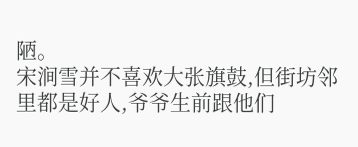陋。
宋涧雪并不喜欢大张旗鼓,但街坊邻里都是好人,爷爷生前跟他们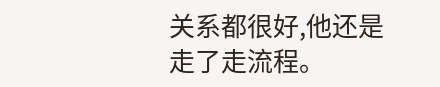关系都很好,他还是走了走流程。